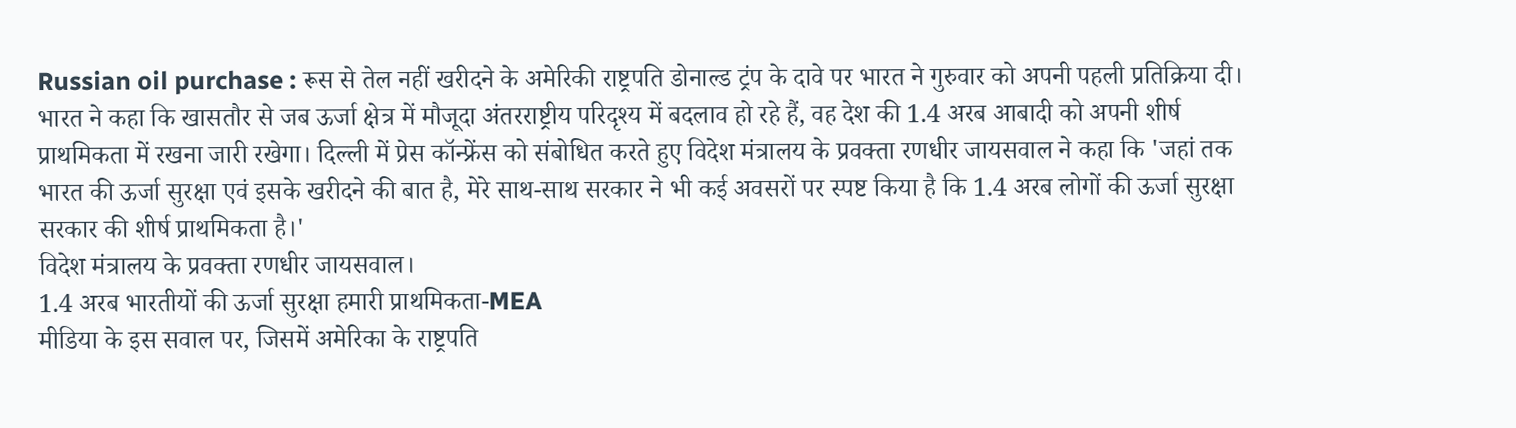Russian oil purchase : रूस से तेल नहीं खरीदने के अमेरिकी राष्ट्रपति डोनाल्ड ट्रंप के दावे पर भारत ने गुरुवार को अपनी पहली प्रतिक्रिया दी। भारत ने कहा कि खासतौर से जब ऊर्जा क्षेत्र में मौजूदा अंतरराष्ट्रीय परिदृश्य में बदलाव हो रहे हैं, वह देश की 1.4 अरब आबादी को अपनी शीर्ष प्राथमिकता में रखना जारी रखेगा। दिल्ली में प्रेस कॉन्फ्रेंस को संबोधित करते हुए विदेश मंत्रालय के प्रवक्ता रणधीर जायसवाल ने कहा कि 'जहां तक भारत की ऊर्जा सुरक्षा एवं इसके खरीदने की बात है, मेरे साथ-साथ सरकार ने भी कई अवसरों पर स्पष्ट किया है कि 1.4 अरब लोगों की ऊर्जा सुरक्षा सरकार की शीर्ष प्राथमिकता है।'
विदेश मंत्रालय के प्रवक्ता रणधीर जायसवाल।
1.4 अरब भारतीयों की ऊर्जा सुरक्षा हमारी प्राथमिकता-MEA
मीडिया के इस सवाल पर, जिसमें अमेरिका के राष्ट्रपति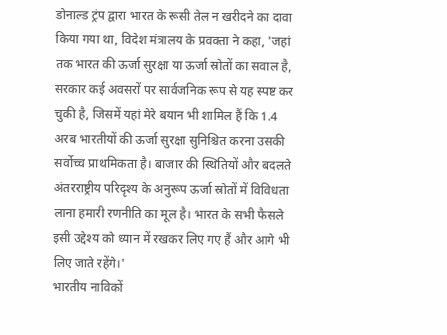डोनाल्ड ट्रंप द्वारा भारत के रूसी तेल न खरीदने का दावा किया गया था, विदेश मंत्रालय के प्रवक्ता ने कहा, 'जहां तक भारत की ऊर्जा सुरक्षा या ऊर्जा स्रोतों का सवाल है, सरकार कई अवसरों पर सार्वजनिक रूप से यह स्पष्ट कर चुकी है, जिसमें यहां मेरे बयान भी शामिल हैं कि 1.4 अरब भारतीयों की ऊर्जा सुरक्षा सुनिश्चित करना उसकी सर्वोच्च प्राथमिकता है। बाजार की स्थितियों और बदलते अंतरराष्ट्रीय परिदृश्य के अनुरूप ऊर्जा स्रोतों में विविधता लाना हमारी रणनीति का मूल है। भारत के सभी फैसले इसी उद्देश्य को ध्यान में रखकर लिए गए हैं और आगे भी लिए जाते रहेंगे।'
भारतीय नाविकों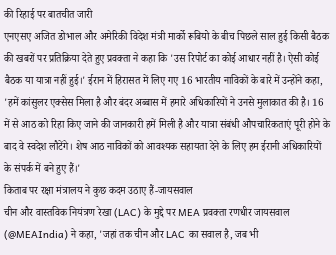की रिहाई पर बातचीत जारी
एनएसए अजित डोभाल और अमेरिकी विदेश मंत्री मार्को रूबियो के बीच पिछले साल हुई किसी बैठक की खबरों पर प्रतिक्रिया देते हुए प्रवक्ता ने कहा कि 'उस रिपोर्ट का कोई आधार नहीं है। ऐसी कोई बैठक या यात्रा नहीं हुई।' ईरान में हिरासत में लिए गए 16 भारतीय नाविकों के बारे में उन्होंने कहा, 'हमें कांसुलर एक्सेस मिला है और बंदर अब्बास में हमारे अधिकारियों ने उनसे मुलाकात की है। 16 में से आठ को रिहा किए जाने की जानकारी हमें मिली है और यात्रा संबंधी औपचारिकताएं पूरी होने के बाद वे स्वदेश लौटेंगे। शेष आठ नाविकों को आवश्यक सहायता देने के लिए हम ईरानी अधिकारियों के संपर्क में बने हुए हैं।'
किताब पर रक्षा मंत्रालय ने कुछ कदम उठाए हैं-जायसवाल
चीन और वास्तविक नियंत्रण रेखा (LAC) के मुद्दे पर MEA प्रवक्ता रणधीर जायसवाल (@MEAIndia) ने कहा, 'जहां तक चीन और LAC का सवाल है, जब भी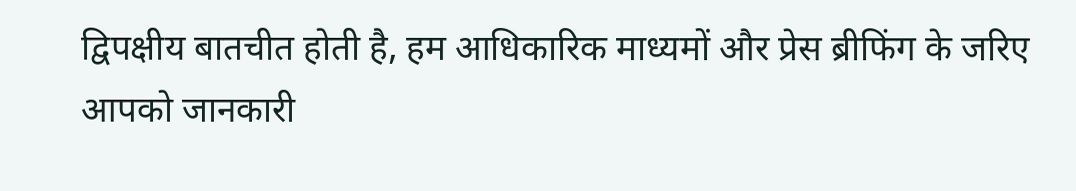द्विपक्षीय बातचीत होती है, हम आधिकारिक माध्यमों और प्रेस ब्रीफिंग के जरिए आपको जानकारी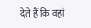देते हैं कि वहां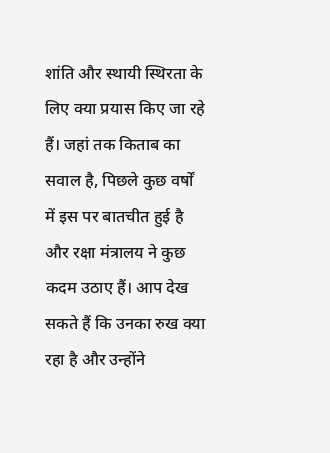शांति और स्थायी स्थिरता के लिए क्या प्रयास किए जा रहे हैं। जहां तक किताब का सवाल है, पिछले कुछ वर्षों में इस पर बातचीत हुई है और रक्षा मंत्रालय ने कुछ कदम उठाए हैं। आप देख सकते हैं कि उनका रुख क्या रहा है और उन्होंने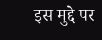इस मुद्दे पर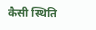कैसी स्थिति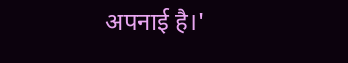अपनाई है।'